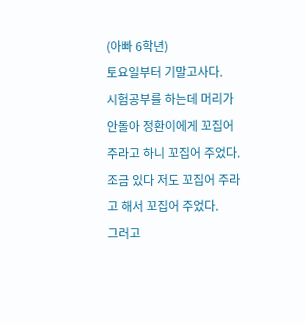(아빠 6학년)
토요일부터 기말고사다.
시험공부를 하는데 머리가 안돌아 정환이에게 꼬집어 주라고 하니 꼬집어 주었다.
조금 있다 저도 꼬집어 주라고 해서 꼬집어 주었다.
그러고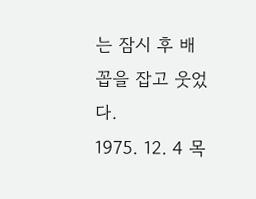는 잠시 후 배꼽을 잡고 웃었다.
1975. 12. 4 목